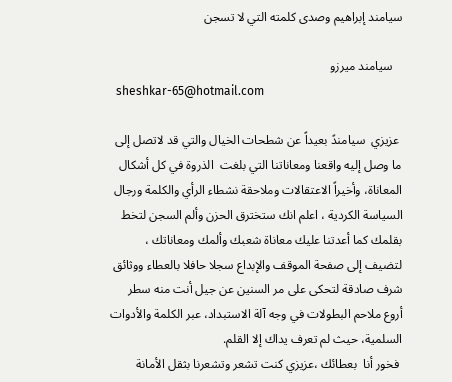سيامند إبراهيم وصدى كلمته التي لا تسجن

   سيامند ميرزو
  sheshkar-65@hotmail.com

 عزيزي  سيامندً بعيداً عن شطحات الخيال والتي قد لاتصل إلى ما وصل إليه واقعنا ومعاناتنا التي بلغت  الذروة في كل أشكال  المعاناة، وأخيراً الاعتقالات وملاحقة نشطاء الرأي والكلمة ورجال السياسة الكردية ، اعلم انك ستخترق الحزن وألم السجن لتخط بقلمك كما أعدتنا عليك معاناة شعبك وألمك ومعاناتك ، لتضيف إلى صفحة الموقف والإبداع سجلا حافلا بالعطاء ووثائق شرف صادقة لتحكى على مر السنين عن جيل أنت منه سطر أروع ملاحم البطولات في وجه آلة الاستبداد، عبر الكلمة والأدوات السلمية، حيث لم تعرف يداك إلا القلم.
 فخور أنا  بعطائك ،عزيزي كنت تشعر وتشعرنا بثقل الأمانة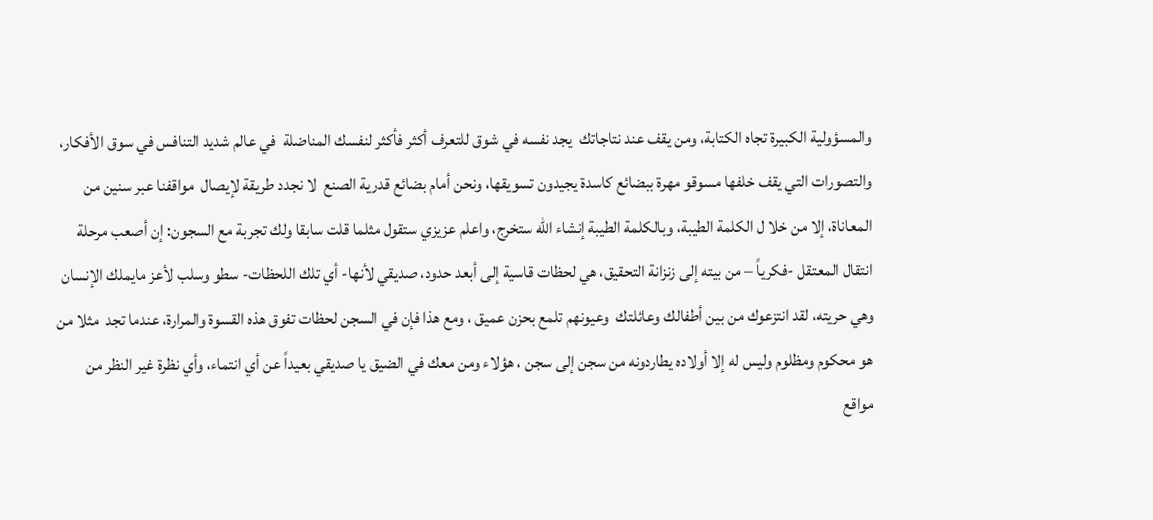والمسؤولية الكبيرة تجاه الكتابة، ومن يقف عند نتاجاتك  يجد نفسه في شوق للتعرف أكثر فأكثر لنفسك المناضلة  في عالم شديد التنافس في سوق الأفكار، والتصورات التي يقف خلفها مسوقو مهرة ببضائع كاسدة يجيدون تسويقها، ونحن أمام بضائع قدرية الصنع  لا نجدد طريقة لإيصال  مواقفنا عبر سنين من المعاناة، إلا من خلا ل الكلمة الطيبة، وبالكلمة الطيبة إنشاء الله ستخرج، واعلم عزيزي ستقول مثلما قلت سابقا ولك تجربة مع السجون: إن أصعب مرحلة  انتقال المعتقل -فكرياً – من بيته إلى زنزانة التحقيق، هي لحظات قاسية إلى أبعد حدود، صديقي لأنها- أي تلك اللحظات- سطو وسلب لأعز مايملك الإنسان وهي حريته، لقد انتزعوك من بين أطفالك وعائلتك  وعيونهم تلمع بحزن عميق ، ومع هذا فإن في السجن لحظات تفوق هذه القسوة والمرارة، عندما تجد  مثلا من هو محكوم ومظلوم وليس له إلا أولاده يطاردونه من سجن إلى سجن ، هؤلاء ومن معك في الضيق يا صديقي بعيداً عن أي انتماء، وأي نظرة غير النظر من مواقع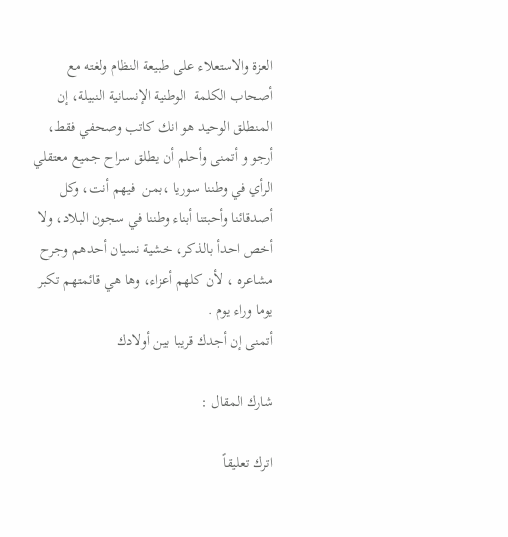العزة والاستعلاء على طبيعة النظام ولغته مع أصحاب الكلمة  الوطنية الإنسانية النبيلة، إن المنطلق الوحيد هو انك كاتب وصحفي فقط، أرجو و أتمنى وأحلم أن يطلق سراح جميع معتقلي الرأي في وطننا سوريا ،بمن  فيهم أنت، وكل أصدقائنا وأحبتنا أبناء وطننا في سجون البلاد، ولا أخص احدأ بالذكر، خشية نسيان أحدهم وجرح مشاعره ، لأن كلهم أعزاء، وها هي قائمتهم تكبر يوما وراء يوم .
أتمنى إن أجدك قريبا بين أولادك

شارك المقال :

اترك تعليقاً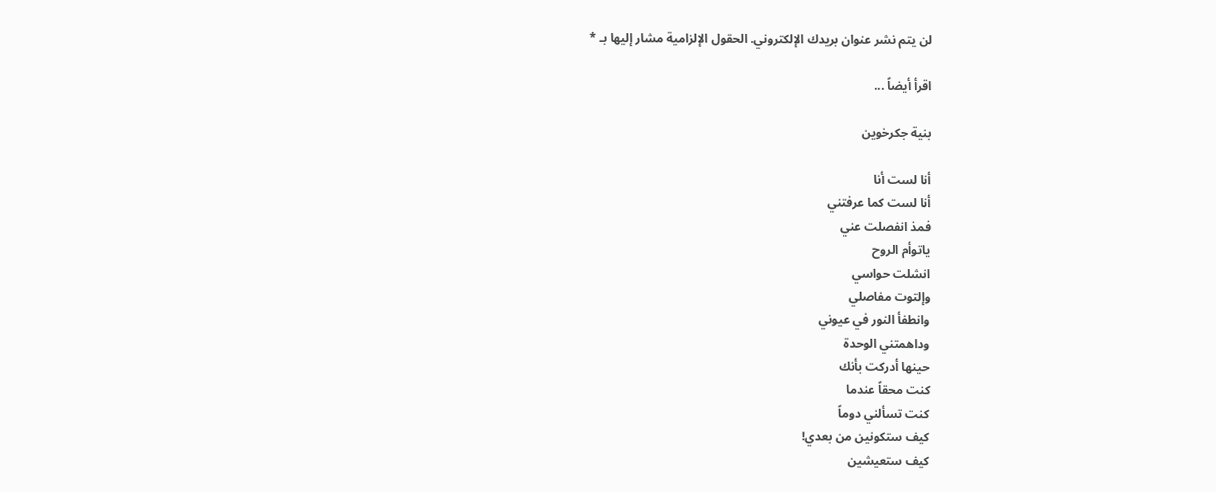لن يتم نشر عنوان بريدك الإلكتروني. الحقول الإلزامية مشار إليها بـ *

اقرأ أيضاً ...

بنية جكرخوين

أنا لست أنا
أنا لست كما عرفتني
فمذ انفصلت عني
ياتوأم الروح
انشلت حواسي
وإلتوت مفاصلي
وانطفأ النور في عيوني
وداهمتني الوحدة
حينها أدركت بأنك
كنت محقاً عندما
كنت تسألني دوماً
كيف ستكونين من بعدي!
كيف ستعيشين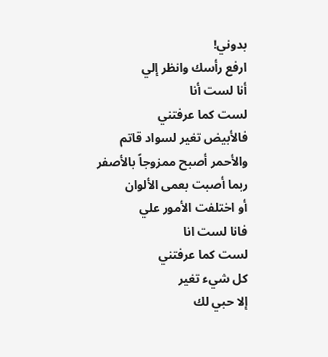بدوني!
ارفع رأسك وانظر إلي
أنا لست أنا
لست كما عرفتني
فالأبيض تغير لسواد قاتم
والأحمر أصبح ممزوجاً بالأصفر
ربما أصبت بعمى الألوان
أو اختلفت الأمور علي
فانا لست انا
لست كما عرفتني
كل شيء تغير
إلا حبي لك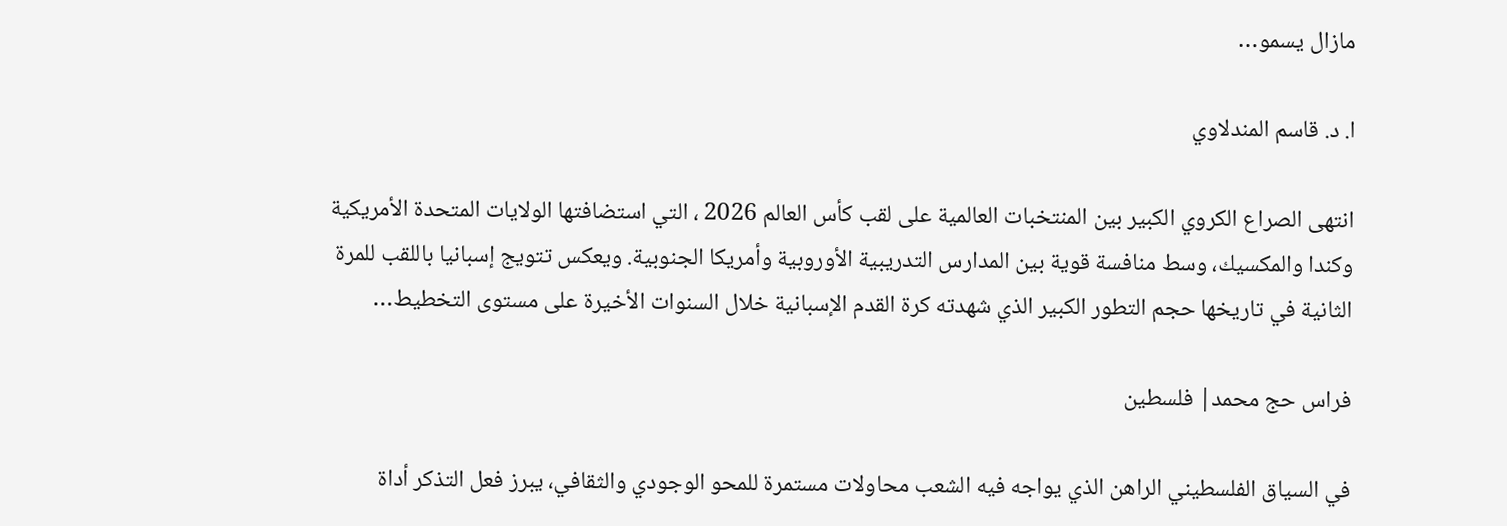مازال يسمو…

ا. د. قاسم المندلاوي

انتهى الصراع الكروي الكبير بين المنتخبات العالمية على لقب كأس العالم 2026 ، التي استضافتها الولايات المتحدة الأمريكية وكندا والمكسيك، وسط منافسة قوية بين المدارس التدريبية الأوروبية وأمريكا الجنوبية. ويعكس تتويج إسبانيا باللقب للمرة الثانية في تاريخها حجم التطور الكبير الذي شهدته كرة القدم الإسبانية خلال السنوات الأخيرة على مستوى التخطيط…

فراس حج محمد| فلسطين

في السياق الفلسطيني الراهن الذي يواجه فيه الشعب محاولات مستمرة للمحو الوجودي والثقافي، يبرز فعل التذكر أداة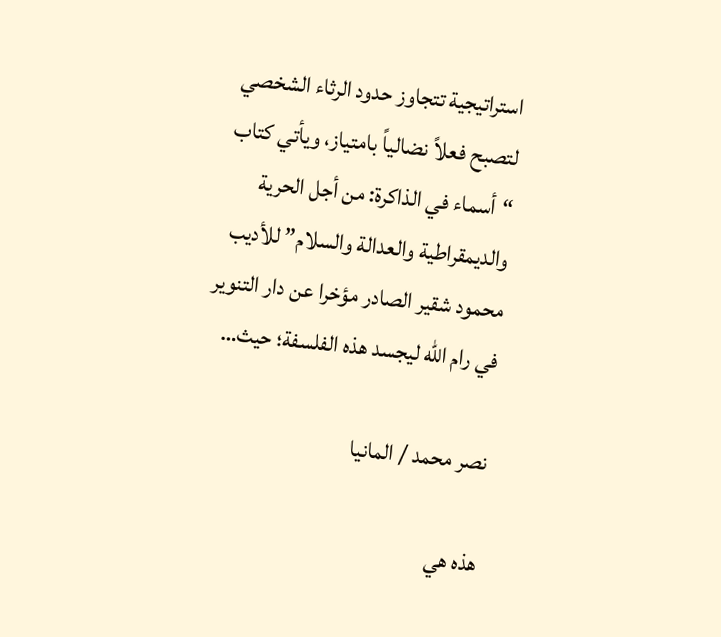استراتيجية تتجاوز حدود الرثاء الشخصي لتصبح فعلاً نضالياً بامتياز، ويأتي كتاب “أسماء في الذاكرة: من أجل الحرية والديمقراطية والعدالة والسلام” للأديب محمود شقير الصادر مؤخرا عن دار التنوير في رام الله ليجسد هذه الفلسفة؛ حيث…

نصر محمد / المانيا

هذه هي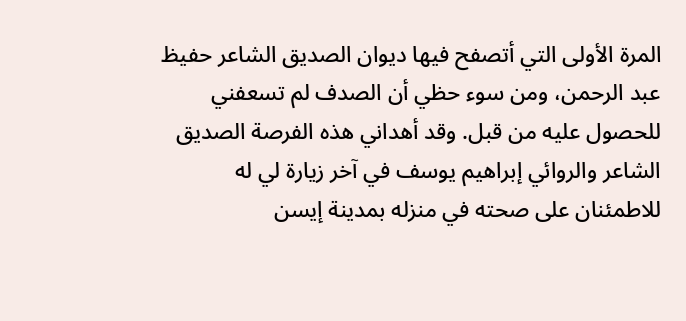المرة الأولى التي أتصفح فيها ديوان الصديق الشاعر حفيظ عبد الرحمن، ومن سوء حظي أن الصدف لم تسعفني للحصول عليه من قبل. وقد أهداني هذه الفرصة الصديق الشاعر والروائي إبراهيم يوسف في آخر زيارة لي له للاطمئنان على صحته في منزله بمدينة إيسن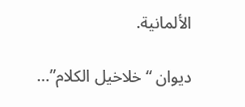الألمانية.

ديوان “خلاخيل الكلام”…